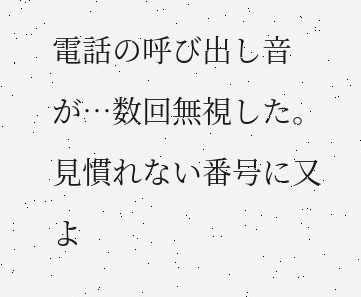電話の呼び出し音が…数回無視した。見慣れない番号に又よ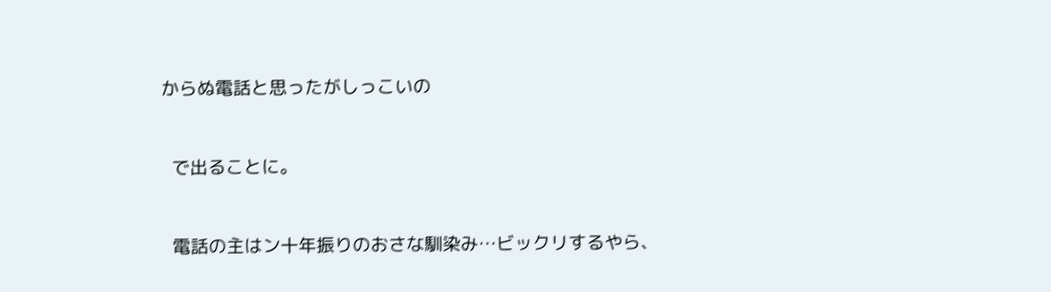からぬ電話と思ったがしっこいの



  で出ることに。



  電話の主はン十年振りのおさな馴染み…ビックリするやら、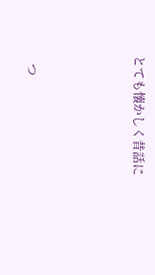とても懐かしく昔話に



   つ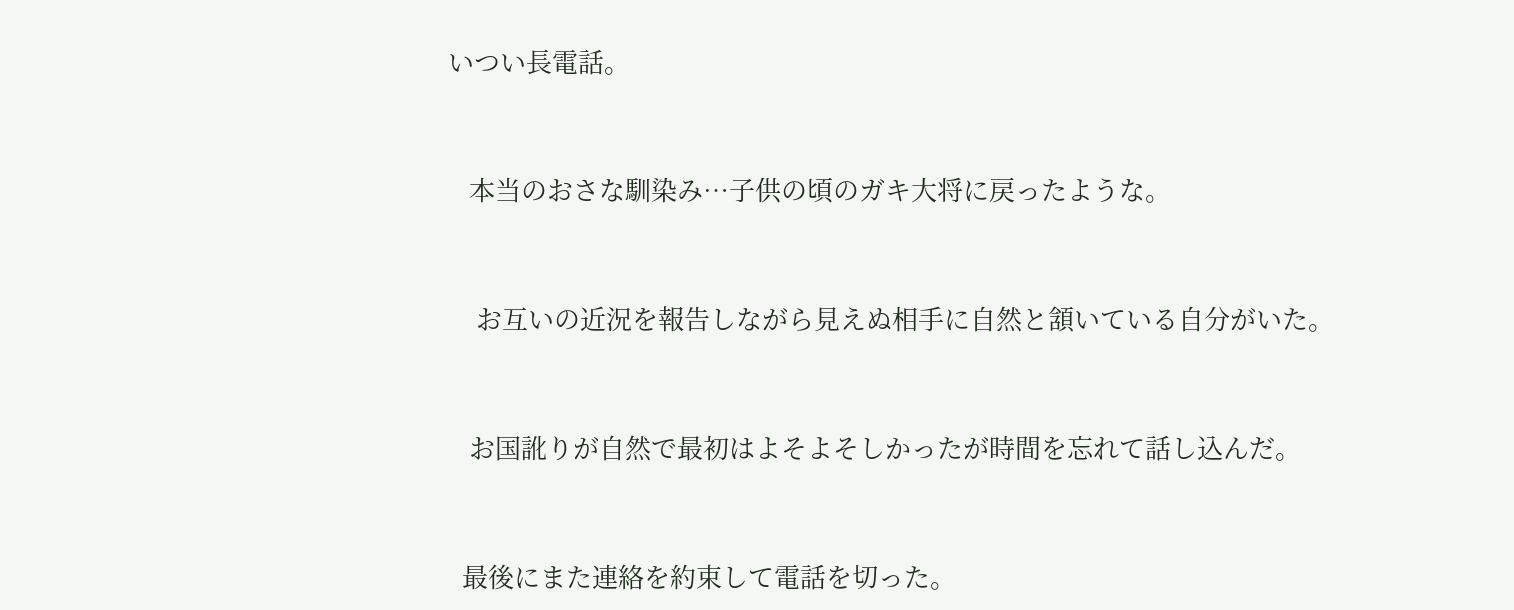いつい長電話。



   本当のおさな馴染み…子供の頃のガキ大将に戻ったような。



    お互いの近況を報告しながら見えぬ相手に自然と頷いている自分がいた。



   お国訛りが自然で最初はよそよそしかったが時間を忘れて話し込んだ。



  最後にまた連絡を約束して電話を切った。